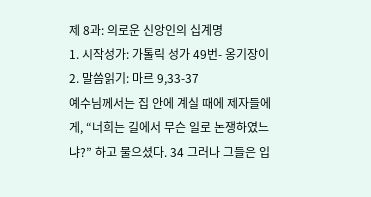제 8과: 의로운 신앙인의 십계명
1. 시작성가: 가톨릭 성가 49번- 옹기장이
2. 말씀읽기: 마르 9,33-37
예수님께서는 집 안에 계실 때에 제자들에게, “너희는 길에서 무슨 일로 논쟁하였느냐?” 하고 물으셨다. 34 그러나 그들은 입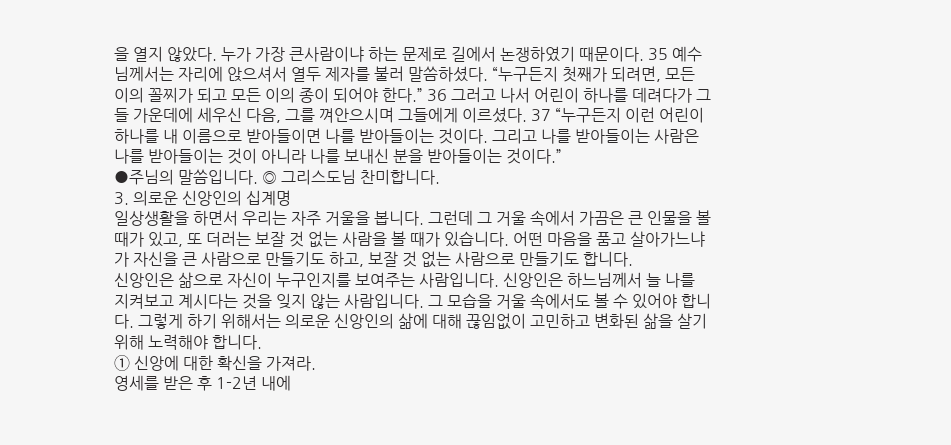을 열지 않았다. 누가 가장 큰사람이냐 하는 문제로 길에서 논쟁하였기 때문이다. 35 예수님께서는 자리에 앉으셔서 열두 제자를 불러 말씀하셨다. “누구든지 첫째가 되려면, 모든 이의 꼴찌가 되고 모든 이의 종이 되어야 한다.” 36 그러고 나서 어린이 하나를 데려다가 그들 가운데에 세우신 다음, 그를 껴안으시며 그들에게 이르셨다. 37 “누구든지 이런 어린이 하나를 내 이름으로 받아들이면 나를 받아들이는 것이다. 그리고 나를 받아들이는 사람은 나를 받아들이는 것이 아니라 나를 보내신 분을 받아들이는 것이다.”
●주님의 말씀입니다. ◎ 그리스도님 찬미합니다.
3. 의로운 신앙인의 십계명
일상생활을 하면서 우리는 자주 거울을 봅니다. 그런데 그 거울 속에서 가끔은 큰 인물을 볼 때가 있고, 또 더러는 보잘 것 없는 사람을 볼 때가 있습니다. 어떤 마음을 품고 살아가느냐가 자신을 큰 사람으로 만들기도 하고, 보잘 것 없는 사람으로 만들기도 합니다.
신앙인은 삶으로 자신이 누구인지를 보여주는 사람입니다. 신앙인은 하느님께서 늘 나를 지켜보고 계시다는 것을 잊지 않는 사람입니다. 그 모습을 거울 속에서도 볼 수 있어야 합니다. 그렇게 하기 위해서는 의로운 신앙인의 삶에 대해 끊임없이 고민하고 변화된 삶을 살기 위해 노력해야 합니다.
① 신앙에 대한 확신을 가져라.
영세를 받은 후 1-2년 내에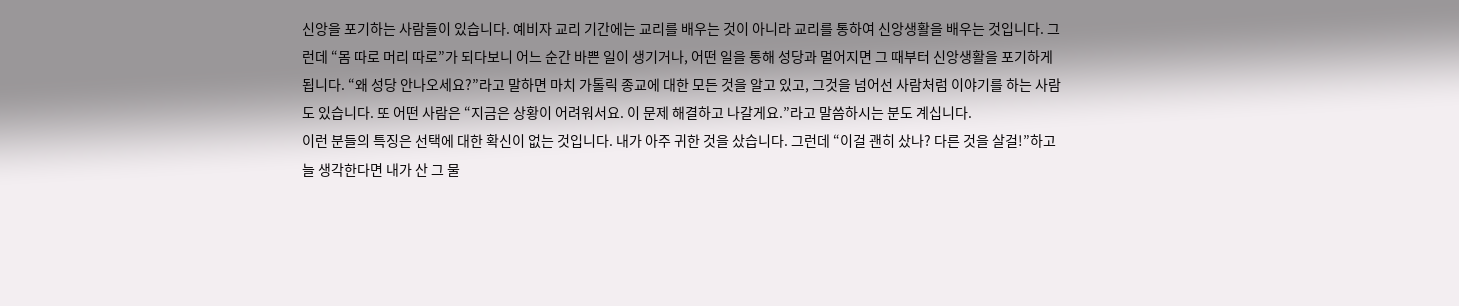신앙을 포기하는 사람들이 있습니다. 예비자 교리 기간에는 교리를 배우는 것이 아니라 교리를 통하여 신앙생활을 배우는 것입니다. 그런데 “몸 따로 머리 따로”가 되다보니 어느 순간 바쁜 일이 생기거나, 어떤 일을 통해 성당과 멀어지면 그 때부터 신앙생활을 포기하게 됩니다. “왜 성당 안나오세요?”라고 말하면 마치 가톨릭 종교에 대한 모든 것을 알고 있고, 그것을 넘어선 사람처럼 이야기를 하는 사람도 있습니다. 또 어떤 사람은 “지금은 상황이 어려워서요. 이 문제 해결하고 나갈게요.”라고 말씀하시는 분도 계십니다.
이런 분들의 특징은 선택에 대한 확신이 없는 것입니다. 내가 아주 귀한 것을 샀습니다. 그런데 “이걸 괜히 샀나? 다른 것을 살걸!”하고 늘 생각한다면 내가 산 그 물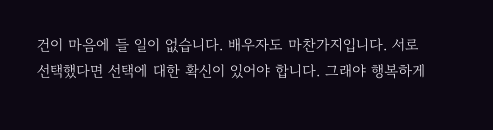건이 마음에 들 일이 없습니다. 배우자도 마찬가지입니다. 서로 선택했다면 선택에 대한 확신이 있어야 합니다. 그래야 행복하게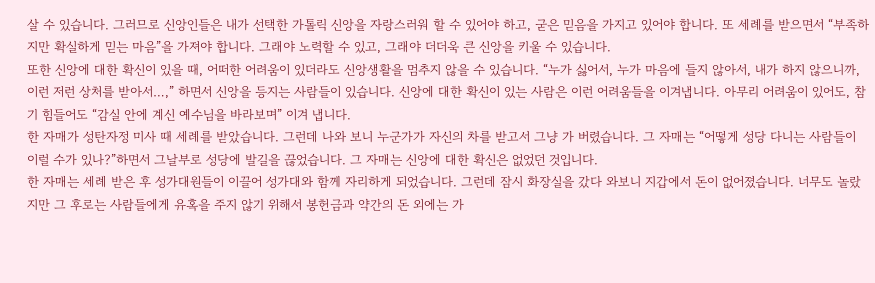살 수 있습니다. 그러므로 신앙인들은 내가 선택한 가톨릭 신앙을 자랑스러워 할 수 있어야 하고, 굳은 믿음을 가지고 있어야 합니다. 또 세례를 받으면서 “부족하지만 확실하게 믿는 마음”을 가져야 합니다. 그래야 노력할 수 있고, 그래야 더더욱 큰 신앙을 키울 수 있습니다.
또한 신앙에 대한 확신이 있을 때, 어떠한 어려움이 있더라도 신앙생활을 멈추지 않을 수 있습니다. “누가 싫어서, 누가 마음에 들지 않아서, 내가 하지 않으니까, 이런 저런 상처를 받아서…,” 하면서 신앙을 등지는 사람들이 있습니다. 신앙에 대한 확신이 있는 사람은 이런 어려움들을 이겨냅니다. 아무리 어려움이 있어도, 참기 힘들어도 “감실 안에 계신 예수님을 바라보며” 이겨 냅니다.
한 자매가 성탄자정 미사 때 세례를 받았습니다. 그런데 나와 보니 누군가가 자신의 차를 받고서 그냥 가 버렸습니다. 그 자매는 “어떻게 성당 다니는 사람들이 이럴 수가 있나?”하면서 그날부로 성당에 발길을 끊었습니다. 그 자매는 신앙에 대한 확신은 없었던 것입니다.
한 자매는 세례 받은 후 성가대원들이 이끌어 성가대와 함께 자리하게 되었습니다. 그런데 잠시 화장실을 갔다 와보니 지갑에서 돈이 없어졌습니다. 너무도 놀랐지만 그 후로는 사람들에게 유혹을 주지 않기 위해서 봉헌금과 약간의 돈 외에는 가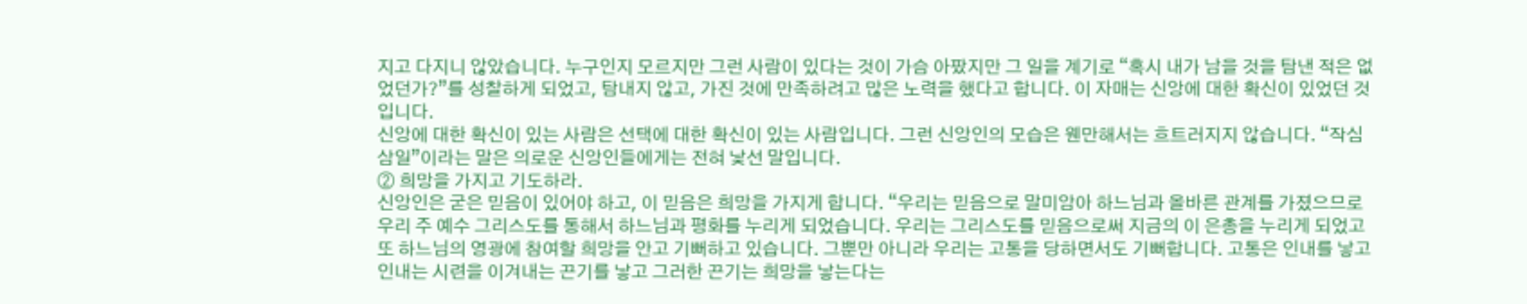지고 다지니 않았습니다. 누구인지 모르지만 그런 사람이 있다는 것이 가슴 아팠지만 그 일을 계기로 “혹시 내가 남을 것을 탐낸 적은 없었던가?”를 성찰하게 되었고, 탐내지 않고, 가진 것에 만족하려고 많은 노력을 했다고 합니다. 이 자매는 신앙에 대한 확신이 있었던 것입니다.
신앙에 대한 확신이 있는 사람은 선택에 대한 확신이 있는 사람입니다. 그런 신앙인의 모습은 웬만해서는 흐트러지지 않습니다. “작심삼일”이라는 말은 의로운 신앙인들에게는 전혀 낯선 말입니다.
② 희망을 가지고 기도하라.
신앙인은 굳은 믿음이 있어야 하고, 이 믿음은 희망을 가지게 합니다. “우리는 믿음으로 말미암아 하느님과 올바른 관계를 가졌으므로 우리 주 예수 그리스도를 통해서 하느님과 평화를 누리게 되었습니다. 우리는 그리스도를 믿음으로써 지금의 이 은총을 누리게 되었고 또 하느님의 영광에 참여할 희망을 안고 기뻐하고 있습니다. 그뿐만 아니라 우리는 고통을 당하면서도 기뻐합니다. 고통은 인내를 낳고 인내는 시련을 이겨내는 끈기를 낳고 그러한 끈기는 희망을 낳는다는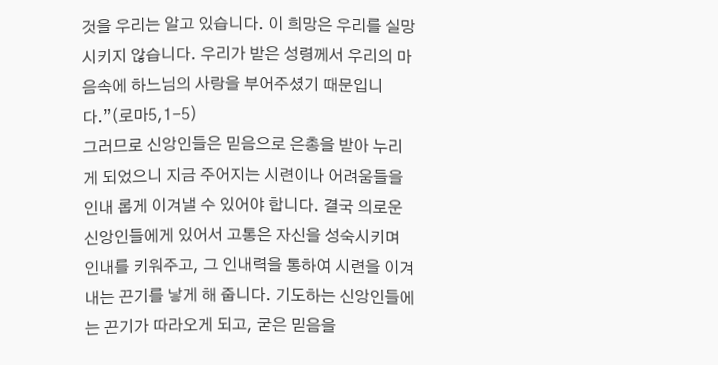것을 우리는 알고 있습니다. 이 희망은 우리를 실망시키지 않습니다. 우리가 받은 성령께서 우리의 마음속에 하느님의 사랑을 부어주셨기 때문입니다.”(로마5,1-5)
그러므로 신앙인들은 믿음으로 은총을 받아 누리게 되었으니 지금 주어지는 시련이나 어려움들을 인내 롭게 이겨낼 수 있어야 합니다. 결국 의로운 신앙인들에게 있어서 고통은 자신을 성숙시키며 인내를 키워주고, 그 인내력을 통하여 시련을 이겨내는 끈기를 낳게 해 줍니다. 기도하는 신앙인들에는 끈기가 따라오게 되고, 굳은 믿음을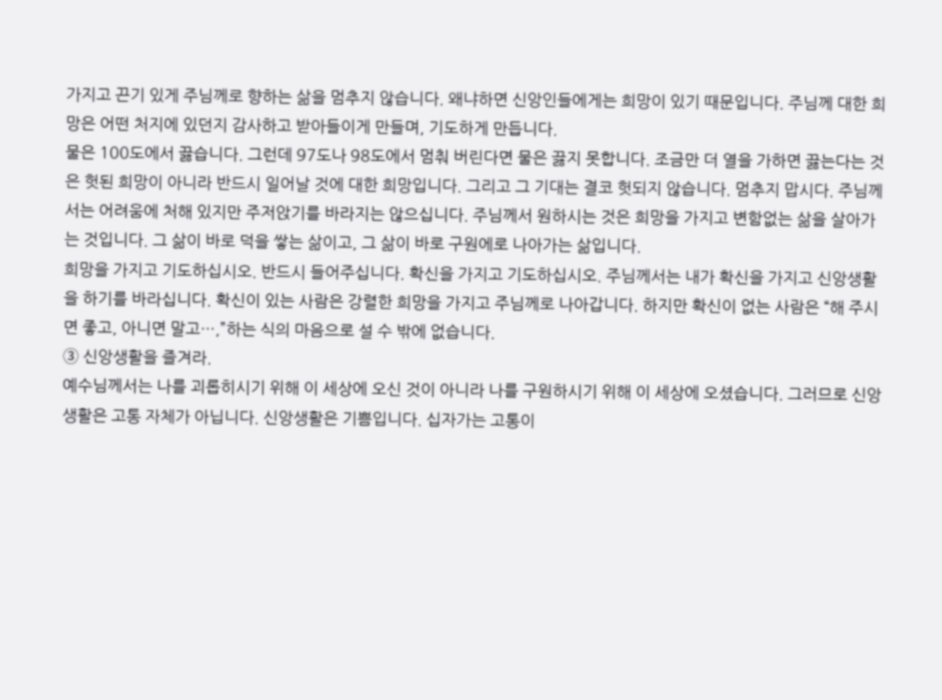가지고 끈기 있게 주님께로 향하는 삶을 멈추지 않습니다. 왜냐하면 신앙인들에게는 희망이 있기 때문입니다. 주님께 대한 희망은 어떤 처지에 있던지 감사하고 받아들이게 만들며, 기도하게 만듭니다.
물은 100도에서 끓습니다. 그런데 97도나 98도에서 멈춰 버린다면 물은 끓지 못합니다. 조금만 더 열을 가하면 끓는다는 것은 헛된 희망이 아니라 반드시 일어날 것에 대한 희망입니다. 그리고 그 기대는 결코 헛되지 않습니다. 멈추지 맙시다. 주님께서는 어려움에 처해 있지만 주저앉기를 바라지는 않으십니다. 주님께서 원하시는 것은 희망을 가지고 변함없는 삶을 살아가는 것입니다. 그 삶이 바로 덕을 쌓는 삶이고, 그 삶이 바로 구원에로 나아가는 삶입니다.
희망을 가지고 기도하십시오. 반드시 들어주십니다. 확신을 가지고 기도하십시오. 주님께서는 내가 확신을 가지고 신앙생활을 하기를 바라십니다. 확신이 있는 사람은 강렬한 희망을 가지고 주님께로 나아갑니다. 하지만 확신이 없는 사람은 “해 주시면 좋고, 아니면 말고…,”하는 식의 마음으로 설 수 밖에 없습니다.
③ 신앙생활을 즐겨라.
예수님께서는 나를 괴롭히시기 위해 이 세상에 오신 것이 아니라 나를 구원하시기 위해 이 세상에 오셨습니다. 그러므로 신앙생활은 고통 자체가 아닙니다. 신앙생활은 기쁨입니다. 십자가는 고통이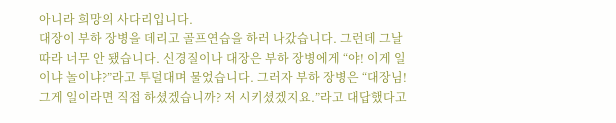아니라 희망의 사다리입니다.
대장이 부하 장병을 데리고 골프연습을 하러 나갔습니다. 그런데 그날따라 너무 안 됐습니다. 신경질이나 대장은 부하 장병에게 “야! 이게 일이냐 놀이냐?”라고 투덜대며 물었습니다. 그러자 부하 장병은 “대장님! 그게 일이라면 직접 하셨겠습니까? 저 시키셨겠지요.”라고 대답했다고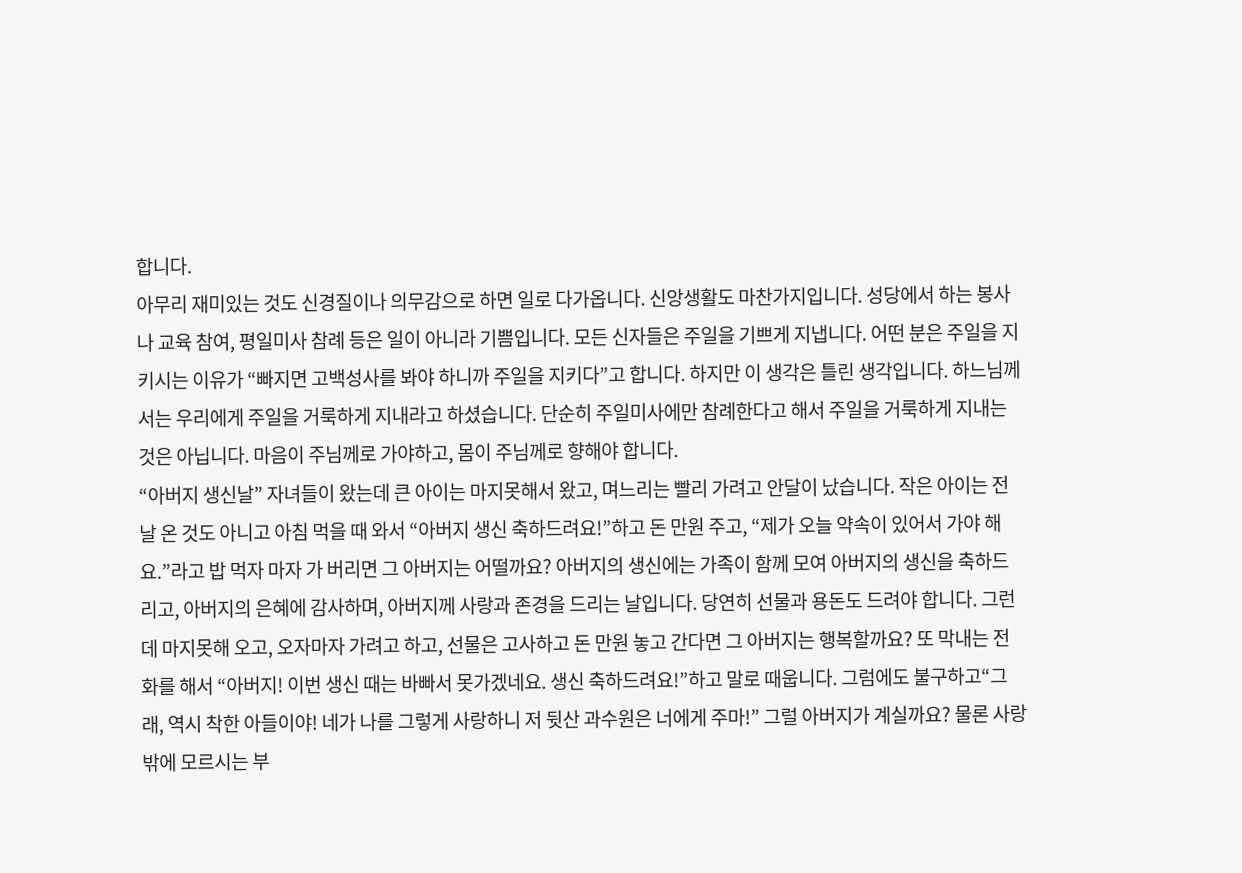합니다.
아무리 재미있는 것도 신경질이나 의무감으로 하면 일로 다가옵니다. 신앙생활도 마찬가지입니다. 성당에서 하는 봉사나 교육 참여, 평일미사 참례 등은 일이 아니라 기쁨입니다. 모든 신자들은 주일을 기쁘게 지냅니다. 어떤 분은 주일을 지키시는 이유가 “빠지면 고백성사를 봐야 하니까 주일을 지키다”고 합니다. 하지만 이 생각은 틀린 생각입니다. 하느님께서는 우리에게 주일을 거룩하게 지내라고 하셨습니다. 단순히 주일미사에만 참례한다고 해서 주일을 거룩하게 지내는 것은 아닙니다. 마음이 주님께로 가야하고, 몸이 주님께로 향해야 합니다.
“아버지 생신날” 자녀들이 왔는데 큰 아이는 마지못해서 왔고, 며느리는 빨리 가려고 안달이 났습니다. 작은 아이는 전날 온 것도 아니고 아침 먹을 때 와서 “아버지 생신 축하드려요!”하고 돈 만원 주고, “제가 오늘 약속이 있어서 가야 해요.”라고 밥 먹자 마자 가 버리면 그 아버지는 어떨까요? 아버지의 생신에는 가족이 함께 모여 아버지의 생신을 축하드리고, 아버지의 은혜에 감사하며, 아버지께 사랑과 존경을 드리는 날입니다. 당연히 선물과 용돈도 드려야 합니다. 그런데 마지못해 오고, 오자마자 가려고 하고, 선물은 고사하고 돈 만원 놓고 간다면 그 아버지는 행복할까요? 또 막내는 전화를 해서 “아버지! 이번 생신 때는 바빠서 못가겠네요. 생신 축하드려요!”하고 말로 때웁니다. 그럼에도 불구하고“그래, 역시 착한 아들이야! 네가 나를 그렇게 사랑하니 저 뒷산 과수원은 너에게 주마!” 그럴 아버지가 계실까요? 물론 사랑밖에 모르시는 부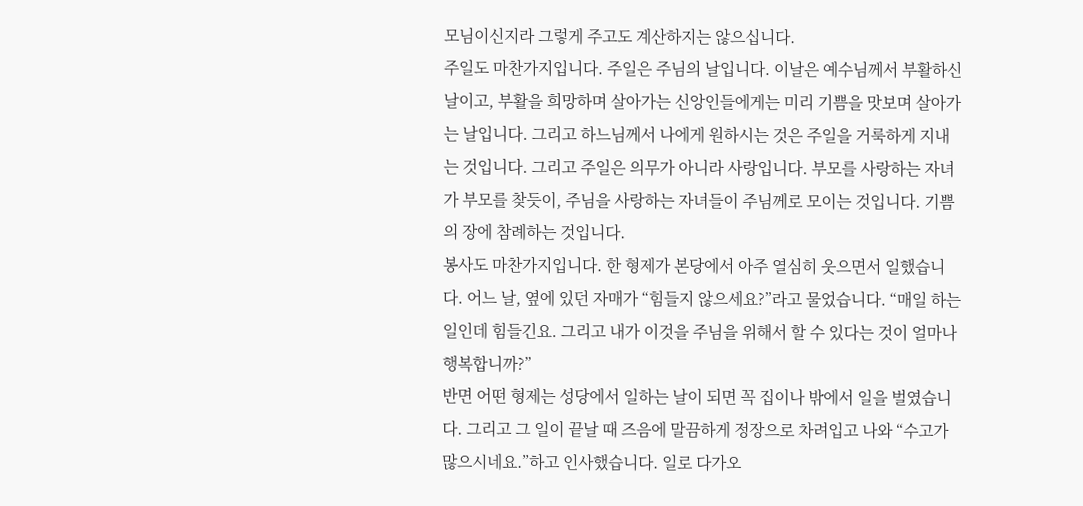모님이신지라 그렇게 주고도 계산하지는 않으십니다.
주일도 마찬가지입니다. 주일은 주님의 날입니다. 이날은 예수님께서 부활하신 날이고, 부활을 희망하며 살아가는 신앙인들에게는 미리 기쁨을 맛보며 살아가는 날입니다. 그리고 하느님께서 나에게 원하시는 것은 주일을 거룩하게 지내는 것입니다. 그리고 주일은 의무가 아니라 사랑입니다. 부모를 사랑하는 자녀가 부모를 찾듯이, 주님을 사랑하는 자녀들이 주님께로 모이는 것입니다. 기쁨의 장에 참례하는 것입니다.
봉사도 마찬가지입니다. 한 형제가 본당에서 아주 열심히 웃으면서 일했습니다. 어느 날, 옆에 있던 자매가 “힘들지 않으세요?”라고 물었습니다. “매일 하는 일인데 힘들긴요. 그리고 내가 이것을 주님을 위해서 할 수 있다는 것이 얼마나 행복합니까?”
반면 어떤 형제는 성당에서 일하는 날이 되면 꼭 집이나 밖에서 일을 벌였습니다. 그리고 그 일이 끝날 때 즈음에 말끔하게 정장으로 차려입고 나와 “수고가 많으시네요.”하고 인사했습니다. 일로 다가오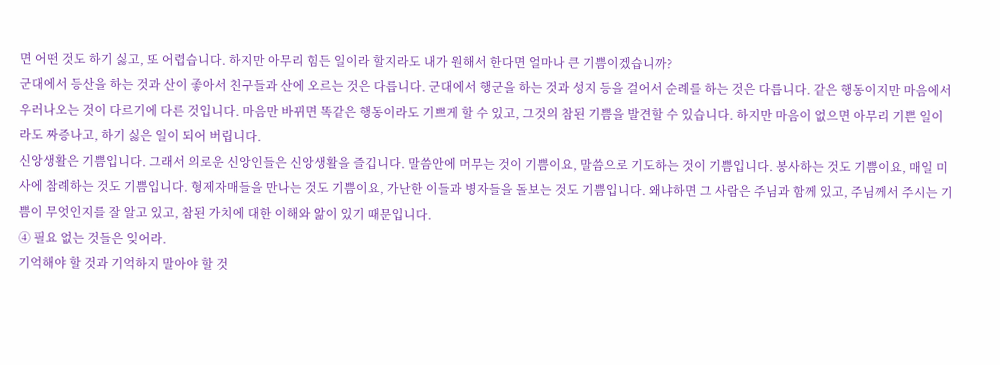면 어떤 것도 하기 싫고, 또 어렵습니다. 하지만 아무리 힘든 일이라 할지라도 내가 원해서 한다면 얼마나 큰 기쁨이겠습니까?
군대에서 등산을 하는 것과 산이 좋아서 친구들과 산에 오르는 것은 다릅니다. 군대에서 행군을 하는 것과 성지 등을 걸어서 순례를 하는 것은 다릅니다. 같은 행동이지만 마음에서 우러나오는 것이 다르기에 다른 것입니다. 마음만 바뀌면 똑같은 행동이라도 기쁘게 할 수 있고, 그것의 참된 기쁨을 발견할 수 있습니다. 하지만 마음이 없으면 아무리 기쁜 일이라도 짜증나고, 하기 싫은 일이 되어 버립니다.
신앙생활은 기쁨입니다. 그래서 의로운 신앙인들은 신앙생활을 즐깁니다. 말씀안에 머무는 것이 기쁨이요, 말씀으로 기도하는 것이 기쁨입니다. 봉사하는 것도 기쁨이요, 매일 미사에 참례하는 것도 기쁨입니다. 형제자매들을 만나는 것도 기쁨이요, 가난한 이들과 병자들을 돌보는 것도 기쁨입니다. 왜냐하면 그 사람은 주님과 함께 있고, 주님께서 주시는 기쁨이 무엇인지를 잘 알고 있고, 참된 가치에 대한 이해와 앎이 있기 때문입니다.
④ 필요 없는 것들은 잊어라.
기억해야 할 것과 기억하지 말아야 할 것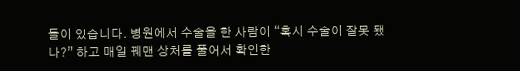들이 있습니다. 병원에서 수술을 한 사람이 “혹시 수술이 잘못 됐나?” 하고 매일 꿰맨 상처를 풀어서 확인한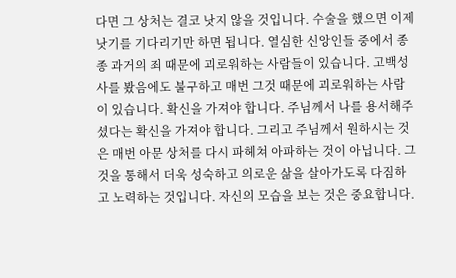다면 그 상처는 결코 낫지 않을 것입니다. 수술을 했으면 이제 낫기를 기다리기만 하면 됩니다. 열심한 신앙인들 중에서 종종 과거의 죄 때문에 괴로워하는 사람들이 있습니다. 고백성사를 봤음에도 불구하고 매번 그것 때문에 괴로워하는 사람이 있습니다. 확신을 가져야 합니다. 주님께서 나를 용서해주셨다는 확신을 가져야 합니다. 그리고 주님께서 원하시는 것은 매번 아문 상처를 다시 파헤쳐 아파하는 것이 아닙니다. 그것을 통해서 더욱 성숙하고 의로운 삶을 살아가도록 다짐하고 노력하는 것입니다. 자신의 모습을 보는 것은 중요합니다.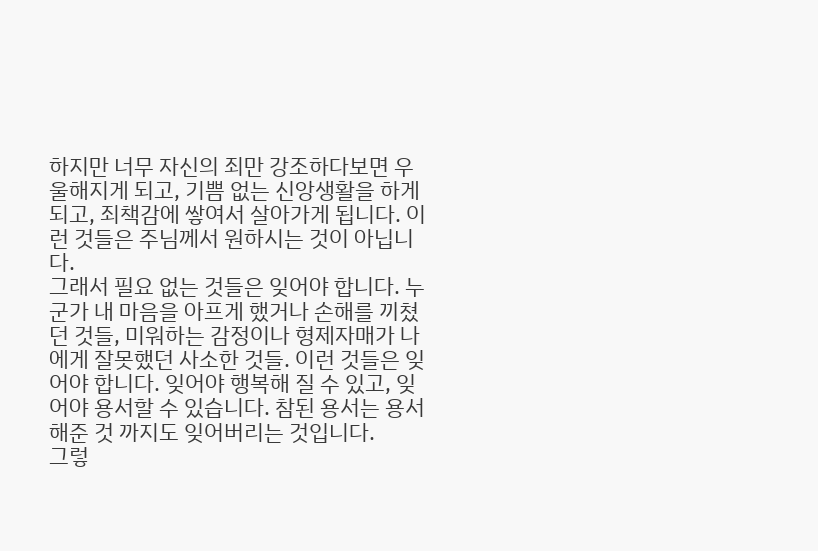하지만 너무 자신의 죄만 강조하다보면 우울해지게 되고, 기쁨 없는 신앙생활을 하게 되고, 죄책감에 쌓여서 살아가게 됩니다. 이런 것들은 주님께서 원하시는 것이 아닙니다.
그래서 필요 없는 것들은 잊어야 합니다. 누군가 내 마음을 아프게 했거나 손해를 끼쳤던 것들, 미워하는 감정이나 형제자매가 나에게 잘못했던 사소한 것들. 이런 것들은 잊어야 합니다. 잊어야 행복해 질 수 있고, 잊어야 용서할 수 있습니다. 참된 용서는 용서해준 것 까지도 잊어버리는 것입니다.
그렇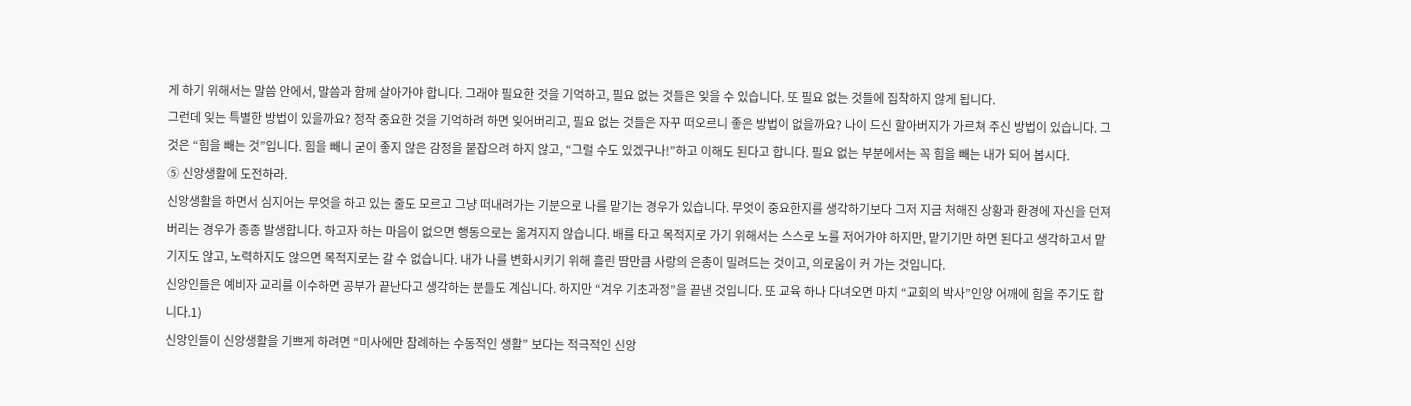게 하기 위해서는 말씀 안에서, 말씀과 함께 살아가야 합니다. 그래야 필요한 것을 기억하고, 필요 없는 것들은 잊을 수 있습니다. 또 필요 없는 것들에 집착하지 않게 됩니다.
그런데 잊는 특별한 방법이 있을까요? 정작 중요한 것을 기억하려 하면 잊어버리고, 필요 없는 것들은 자꾸 떠오르니 좋은 방법이 없을까요? 나이 드신 할아버지가 가르쳐 주신 방법이 있습니다. 그것은 “힘을 빼는 것”입니다. 힘을 빼니 굳이 좋지 않은 감정을 붙잡으려 하지 않고, “그럴 수도 있겠구나!”하고 이해도 된다고 합니다. 필요 없는 부분에서는 꼭 힘을 빼는 내가 되어 봅시다.
⑤ 신앙생활에 도전하라.
신앙생활을 하면서 심지어는 무엇을 하고 있는 줄도 모르고 그냥 떠내려가는 기분으로 나를 맡기는 경우가 있습니다. 무엇이 중요한지를 생각하기보다 그저 지금 처해진 상황과 환경에 자신을 던져 버리는 경우가 종종 발생합니다. 하고자 하는 마음이 없으면 행동으로는 옮겨지지 않습니다. 배를 타고 목적지로 가기 위해서는 스스로 노를 저어가야 하지만, 맡기기만 하면 된다고 생각하고서 맡기지도 않고, 노력하지도 않으면 목적지로는 갈 수 없습니다. 내가 나를 변화시키기 위해 흘린 땀만큼 사랑의 은총이 밀려드는 것이고, 의로움이 커 가는 것입니다.
신앙인들은 예비자 교리를 이수하면 공부가 끝난다고 생각하는 분들도 계십니다. 하지만 “겨우 기초과정”을 끝낸 것입니다. 또 교육 하나 다녀오면 마치 “교회의 박사”인양 어깨에 힘을 주기도 합니다.1)
신앙인들이 신앙생활을 기쁘게 하려면 “미사에만 참례하는 수동적인 생활” 보다는 적극적인 신앙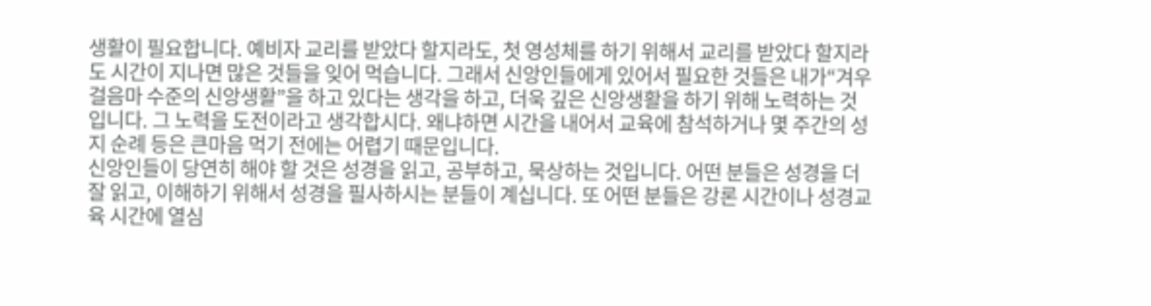생활이 필요합니다. 예비자 교리를 받았다 할지라도, 첫 영성체를 하기 위해서 교리를 받았다 할지라도 시간이 지나면 많은 것들을 잊어 먹습니다. 그래서 신앙인들에게 있어서 필요한 것들은 내가“겨우 걸음마 수준의 신앙생활”을 하고 있다는 생각을 하고, 더욱 깊은 신앙생활을 하기 위해 노력하는 것입니다. 그 노력을 도전이라고 생각합시다. 왜냐하면 시간을 내어서 교육에 참석하거나 몇 주간의 성지 순례 등은 큰마음 먹기 전에는 어렵기 때문입니다.
신앙인들이 당연히 해야 할 것은 성경을 읽고, 공부하고, 묵상하는 것입니다. 어떤 분들은 성경을 더 잘 읽고, 이해하기 위해서 성경을 필사하시는 분들이 계십니다. 또 어떤 분들은 강론 시간이나 성경교육 시간에 열심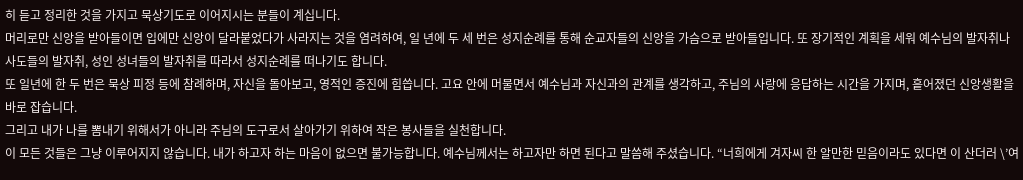히 듣고 정리한 것을 가지고 묵상기도로 이어지시는 분들이 계십니다.
머리로만 신앙을 받아들이면 입에만 신앙이 달라붙었다가 사라지는 것을 염려하여, 일 년에 두 세 번은 성지순례를 통해 순교자들의 신앙을 가슴으로 받아들입니다. 또 장기적인 계획을 세워 예수님의 발자취나 사도들의 발자취, 성인 성녀들의 발자취를 따라서 성지순례를 떠나기도 합니다.
또 일년에 한 두 번은 묵상 피정 등에 참례하며, 자신을 돌아보고, 영적인 증진에 힘씁니다. 고요 안에 머물면서 예수님과 자신과의 관계를 생각하고, 주님의 사랑에 응답하는 시간을 가지며, 흩어졌던 신앙생활을 바로 잡습니다.
그리고 내가 나를 뽐내기 위해서가 아니라 주님의 도구로서 살아가기 위하여 작은 봉사들을 실천합니다.
이 모든 것들은 그냥 이루어지지 않습니다. 내가 하고자 하는 마음이 없으면 불가능합니다. 예수님께서는 하고자만 하면 된다고 말씀해 주셨습니다. “너희에게 겨자씨 한 알만한 믿음이라도 있다면 이 산더러 \’여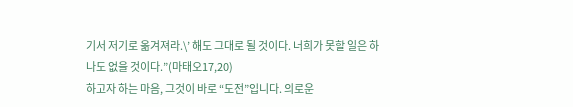기서 저기로 옮겨져라.\’ 해도 그대로 될 것이다. 너희가 못할 일은 하나도 없을 것이다.”(마태오17,20)
하고자 하는 마음, 그것이 바로 “도전”입니다. 의로운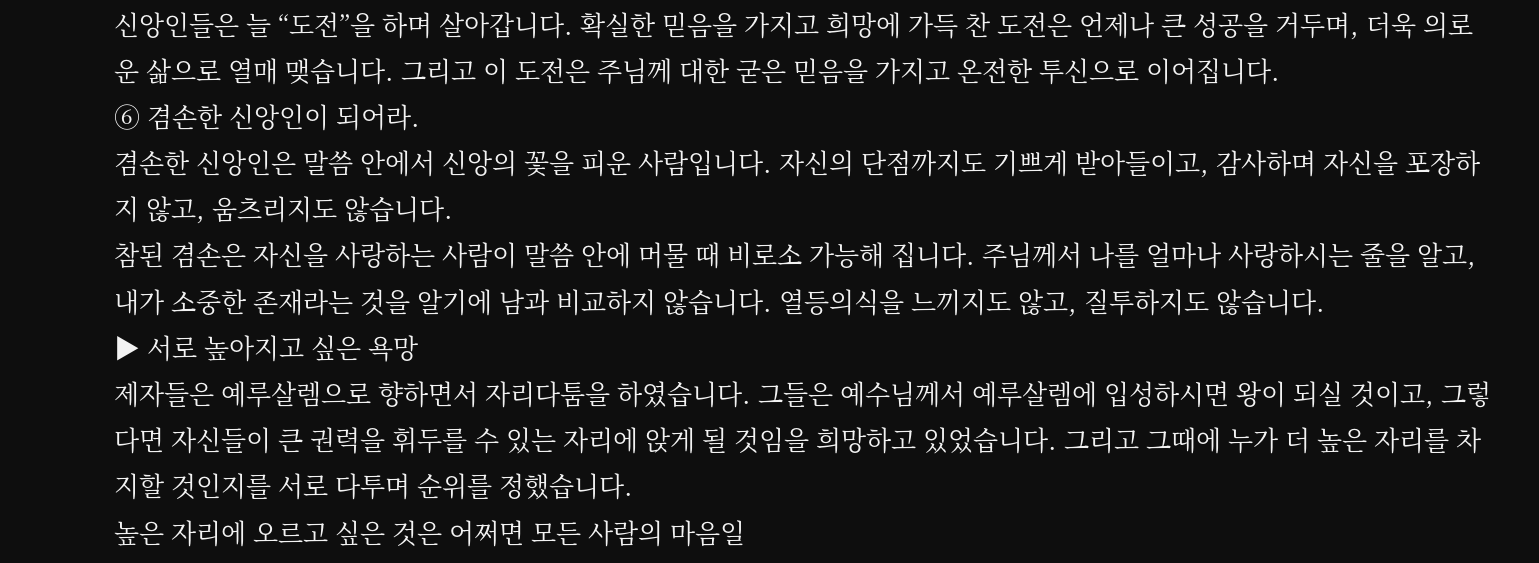신앙인들은 늘 “도전”을 하며 살아갑니다. 확실한 믿음을 가지고 희망에 가득 찬 도전은 언제나 큰 성공을 거두며, 더욱 의로운 삶으로 열매 맺습니다. 그리고 이 도전은 주님께 대한 굳은 믿음을 가지고 온전한 투신으로 이어집니다.
⑥ 겸손한 신앙인이 되어라.
겸손한 신앙인은 말씀 안에서 신앙의 꽃을 피운 사람입니다. 자신의 단점까지도 기쁘게 받아들이고, 감사하며 자신을 포장하지 않고, 움츠리지도 않습니다.
참된 겸손은 자신을 사랑하는 사람이 말씀 안에 머물 때 비로소 가능해 집니다. 주님께서 나를 얼마나 사랑하시는 줄을 알고, 내가 소중한 존재라는 것을 알기에 남과 비교하지 않습니다. 열등의식을 느끼지도 않고, 질투하지도 않습니다.
▶ 서로 높아지고 싶은 욕망
제자들은 예루살렘으로 향하면서 자리다툼을 하였습니다. 그들은 예수님께서 예루살렘에 입성하시면 왕이 되실 것이고, 그렇다면 자신들이 큰 권력을 휘두를 수 있는 자리에 앉게 될 것임을 희망하고 있었습니다. 그리고 그때에 누가 더 높은 자리를 차지할 것인지를 서로 다투며 순위를 정했습니다.
높은 자리에 오르고 싶은 것은 어쩌면 모든 사람의 마음일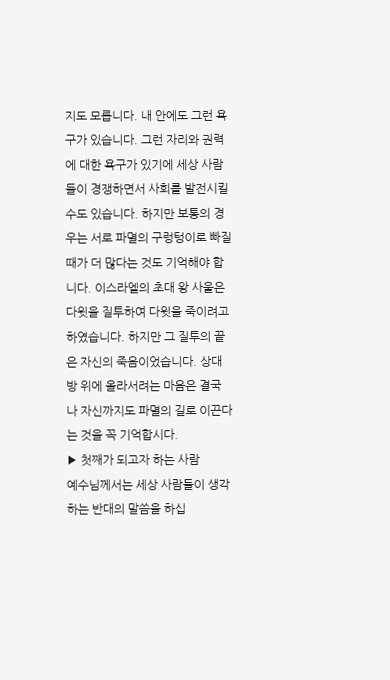지도 모릅니다. 내 안에도 그런 욕구가 있습니다. 그런 자리와 권력에 대한 욕구가 있기에 세상 사람들이 경쟁하면서 사회를 발전시킬 수도 있습니다. 하지만 보통의 경우는 서로 파멸의 구렁텅이로 빠질 때가 더 많다는 것도 기억해야 합니다. 이스라엘의 초대 왕 사울은 다윗을 질투하여 다윗을 죽이려고 하였습니다. 하지만 그 질투의 끝은 자신의 죽음이었습니다. 상대방 위에 올라서려는 마음은 결국 나 자신까지도 파멸의 길로 이끈다는 것을 꼭 기억합시다.
▶ 첫째가 되고자 하는 사람
예수님께서는 세상 사람들이 생각하는 반대의 말씀을 하십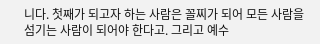니다. 첫째가 되고자 하는 사람은 꼴찌가 되어 모든 사람을 섬기는 사람이 되어야 한다고. 그리고 예수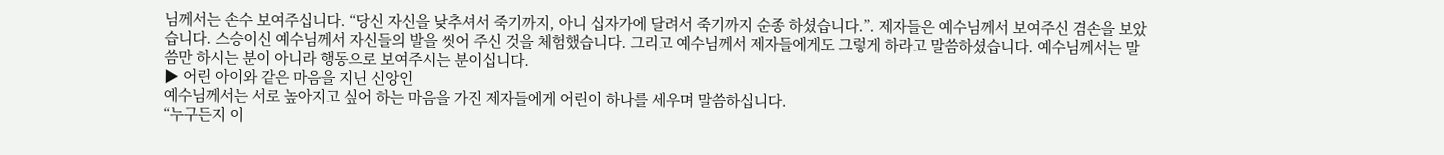님께서는 손수 보여주십니다. “당신 자신을 낮추셔서 죽기까지, 아니 십자가에 달려서 죽기까지 순종 하셨습니다.”. 제자들은 예수님께서 보여주신 겸손을 보았습니다. 스승이신 예수님께서 자신들의 발을 씻어 주신 것을 체험했습니다. 그리고 예수님께서 제자들에게도 그렇게 하라고 말씀하셨습니다. 예수님께서는 말씀만 하시는 분이 아니라 행동으로 보여주시는 분이십니다.
▶ 어린 아이와 같은 마음을 지닌 신앙인
예수님께서는 서로 높아지고 싶어 하는 마음을 가진 제자들에게 어린이 하나를 세우며 말씀하십니다.
“누구든지 이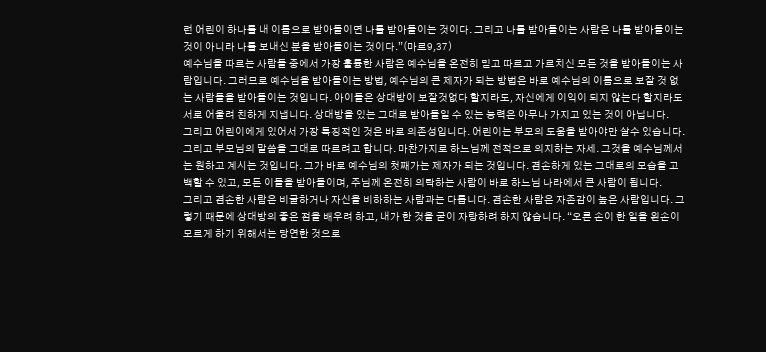런 어린이 하나를 내 이름으로 받아들이면 나를 받아들이는 것이다. 그리고 나를 받아들이는 사람은 나를 받아들이는 것이 아니라 나를 보내신 분을 받아들이는 것이다.”(마르9,37)
예수님을 따르는 사람들 중에서 가장 훌륭한 사람은 예수님을 온전히 믿고 따르고 가르치신 모든 것을 받아들이는 사람입니다. 그러므로 예수님을 받아들이는 방법, 예수님의 큰 제자가 되는 방법은 바로 예수님의 이름으로 보잘 것 없는 사람들을 받아들이는 것입니다. 아이들은 상대방이 보잘것없다 할지라도, 자신에게 이익이 되지 않는다 할지라도 서로 어울려 친하게 지냅니다. 상대방을 있는 그대로 받아들일 수 있는 능력은 아무나 가지고 있는 것이 아닙니다.
그리고 어린이에게 있어서 가장 특징적인 것은 바로 의존성입니다. 어린이는 부모의 도움을 받아야만 살수 있습니다. 그리고 부모님의 말씀을 그대로 따르려고 합니다. 마찬가지로 하느님께 전적으로 의지하는 자세. 그것을 예수님께서는 원하고 계시는 것입니다. 그가 바로 예수님의 첫째가는 제자가 되는 것입니다. 겸손하게 있는 그대로의 모습을 고백할 수 있고, 모든 이들을 받아들이며, 주님께 온전히 의탁하는 사람이 바로 하느님 나라에서 큰 사람이 됩니다.
그리고 겸손한 사람은 비굴하거나 자신을 비하하는 사람과는 다릅니다. 겸손한 사람은 자존감이 높은 사람입니다. 그렇기 때문에 상대방의 좋은 점을 배우려 하고, 내가 한 것을 굳이 자랑하려 하지 않습니다. “오른 손이 한 일을 왼손이 모르게 하기 위해서는 당연한 것으로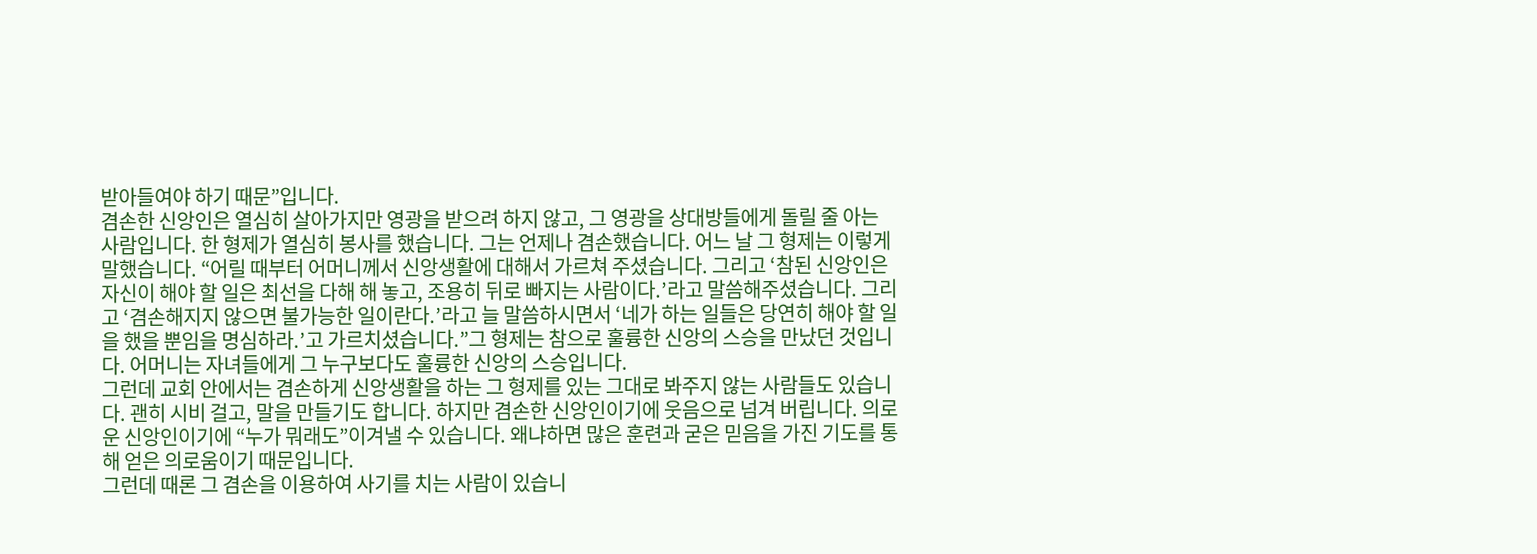받아들여야 하기 때문”입니다.
겸손한 신앙인은 열심히 살아가지만 영광을 받으려 하지 않고, 그 영광을 상대방들에게 돌릴 줄 아는 사람입니다. 한 형제가 열심히 봉사를 했습니다. 그는 언제나 겸손했습니다. 어느 날 그 형제는 이렇게 말했습니다. “어릴 때부터 어머니께서 신앙생활에 대해서 가르쳐 주셨습니다. 그리고 ‘참된 신앙인은 자신이 해야 할 일은 최선을 다해 해 놓고, 조용히 뒤로 빠지는 사람이다.’라고 말씀해주셨습니다. 그리고 ‘겸손해지지 않으면 불가능한 일이란다.’라고 늘 말씀하시면서 ‘네가 하는 일들은 당연히 해야 할 일을 했을 뿐임을 명심하라.’고 가르치셨습니다.”그 형제는 참으로 훌륭한 신앙의 스승을 만났던 것입니다. 어머니는 자녀들에게 그 누구보다도 훌륭한 신앙의 스승입니다.
그런데 교회 안에서는 겸손하게 신앙생활을 하는 그 형제를 있는 그대로 봐주지 않는 사람들도 있습니다. 괜히 시비 걸고, 말을 만들기도 합니다. 하지만 겸손한 신앙인이기에 웃음으로 넘겨 버립니다. 의로운 신앙인이기에 “누가 뭐래도”이겨낼 수 있습니다. 왜냐하면 많은 훈련과 굳은 믿음을 가진 기도를 통해 얻은 의로움이기 때문입니다.
그런데 때론 그 겸손을 이용하여 사기를 치는 사람이 있습니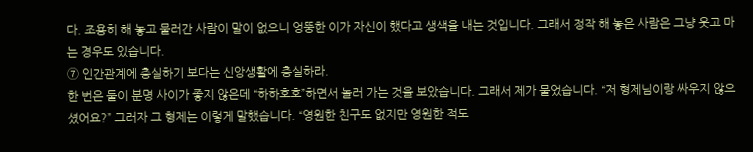다. 조용히 해 놓고 물러간 사람이 말이 없으니 엉뚱한 이가 자신이 했다고 생색을 내는 것입니다. 그래서 정작 해 놓은 사람은 그냥 웃고 마는 경우도 있습니다.
⑦ 인간관계에 충실하기 보다는 신앙생활에 충실하라.
한 번은 둘이 분명 사이가 좋지 않은데 “하하호호”하면서 놀러 가는 것을 보았습니다. 그래서 제가 물었습니다. “저 형제님이랑 싸우지 않으셨어요?” 그러자 그 형제는 이렇게 말했습니다. “영원한 친구도 없지만 영원한 적도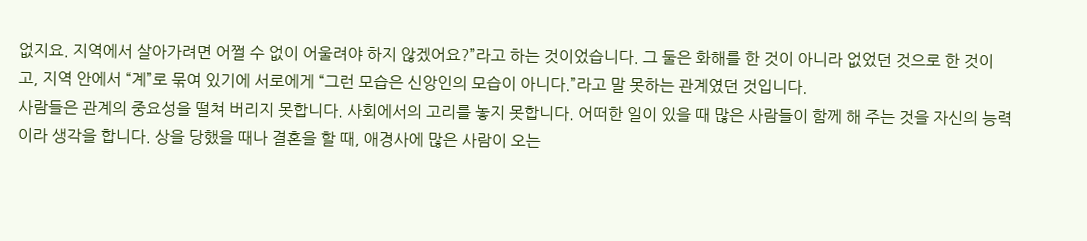없지요. 지역에서 살아가려면 어쩔 수 없이 어울려야 하지 않겠어요?”라고 하는 것이었습니다. 그 둘은 화해를 한 것이 아니라 없었던 것으로 한 것이고, 지역 안에서 “계”로 묶여 있기에 서로에게 “그런 모습은 신앙인의 모습이 아니다.”라고 말 못하는 관계였던 것입니다.
사람들은 관계의 중요성을 떨쳐 버리지 못합니다. 사회에서의 고리를 놓지 못합니다. 어떠한 일이 있을 때 많은 사람들이 함께 해 주는 것을 자신의 능력이라 생각을 합니다. 상을 당했을 때나 결혼을 할 때, 애경사에 많은 사람이 오는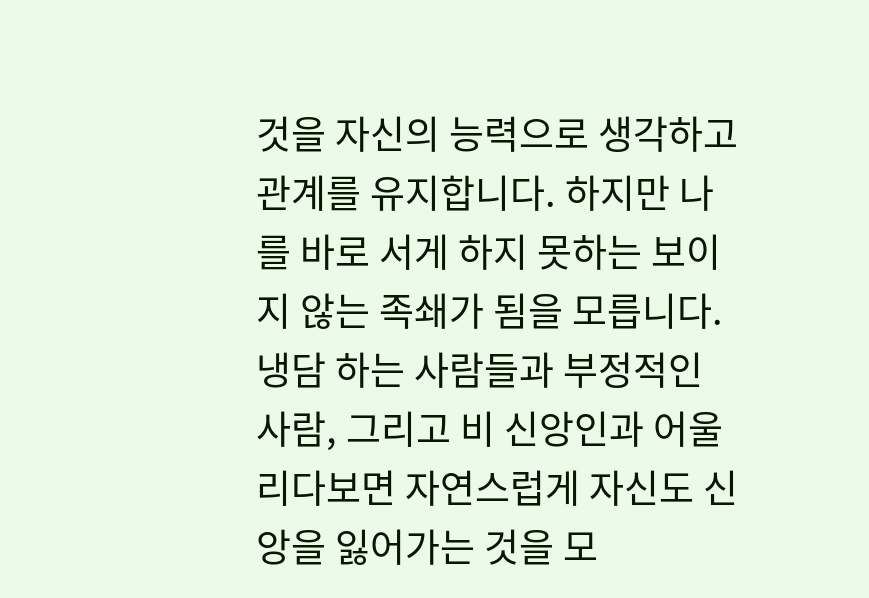것을 자신의 능력으로 생각하고 관계를 유지합니다. 하지만 나를 바로 서게 하지 못하는 보이지 않는 족쇄가 됨을 모릅니다. 냉담 하는 사람들과 부정적인 사람, 그리고 비 신앙인과 어울리다보면 자연스럽게 자신도 신앙을 잃어가는 것을 모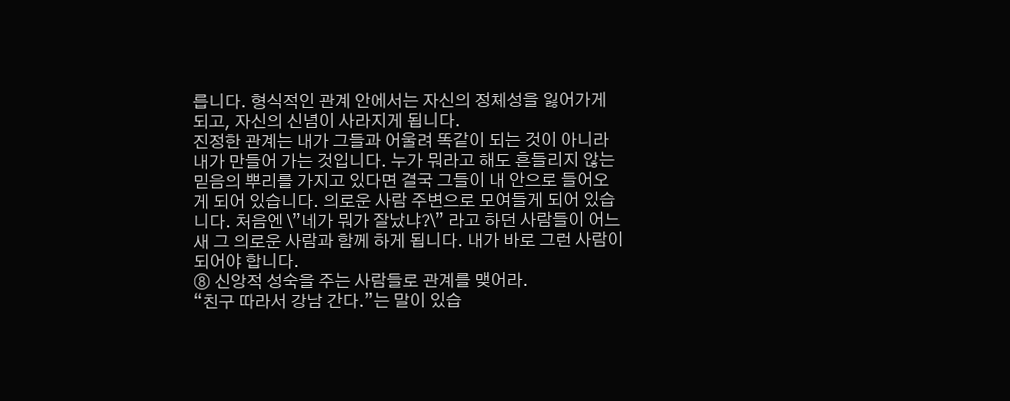릅니다. 형식적인 관계 안에서는 자신의 정체성을 잃어가게 되고, 자신의 신념이 사라지게 됩니다.
진정한 관계는 내가 그들과 어울려 똑같이 되는 것이 아니라 내가 만들어 가는 것입니다. 누가 뭐라고 해도 흔들리지 않는 믿음의 뿌리를 가지고 있다면 결국 그들이 내 안으로 들어오게 되어 있습니다. 의로운 사람 주변으로 모여들게 되어 있습니다. 처음엔 \”네가 뭐가 잘났냐?\” 라고 하던 사람들이 어느새 그 의로운 사람과 함께 하게 됩니다. 내가 바로 그런 사람이 되어야 합니다.
⑧ 신앙적 성숙을 주는 사람들로 관계를 맺어라.
“친구 따라서 강남 간다.”는 말이 있습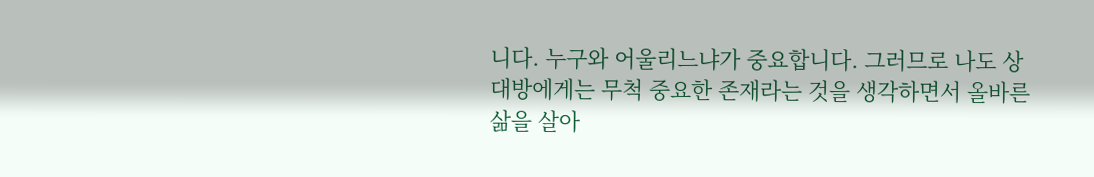니다. 누구와 어울리느냐가 중요합니다. 그러므로 나도 상대방에게는 무척 중요한 존재라는 것을 생각하면서 올바른 삶을 살아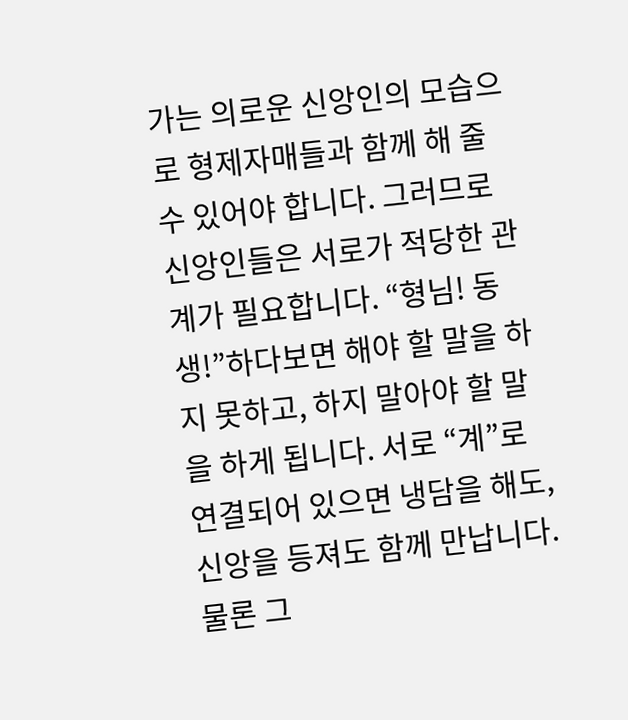가는 의로운 신앙인의 모습으로 형제자매들과 함께 해 줄 수 있어야 합니다. 그러므로 신앙인들은 서로가 적당한 관계가 필요합니다. “형님! 동생!”하다보면 해야 할 말을 하지 못하고, 하지 말아야 할 말을 하게 됩니다. 서로 “계”로 연결되어 있으면 냉담을 해도, 신앙을 등져도 함께 만납니다. 물론 그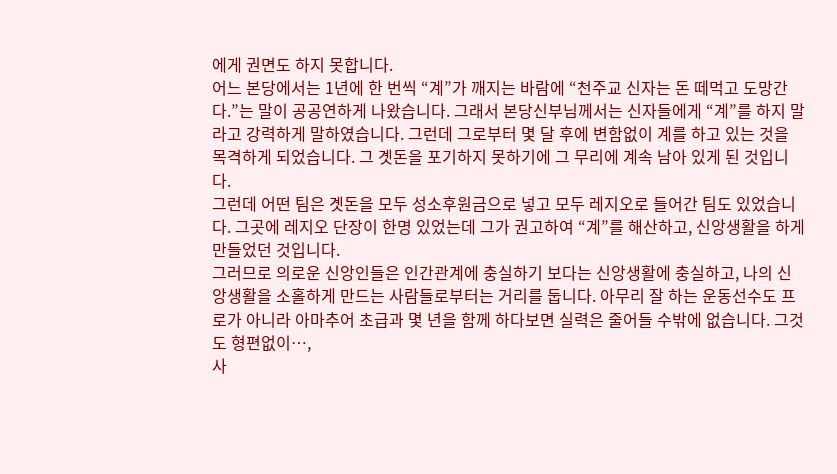에게 권면도 하지 못합니다.
어느 본당에서는 1년에 한 번씩 “계”가 깨지는 바람에 “천주교 신자는 돈 떼먹고 도망간다.”는 말이 공공연하게 나왔습니다. 그래서 본당신부님께서는 신자들에게 “계”를 하지 말라고 강력하게 말하였습니다. 그런데 그로부터 몇 달 후에 변함없이 계를 하고 있는 것을 목격하게 되었습니다. 그 곗돈을 포기하지 못하기에 그 무리에 계속 남아 있게 된 것입니다.
그런데 어떤 팀은 곗돈을 모두 성소후원금으로 넣고 모두 레지오로 들어간 팀도 있었습니다. 그곳에 레지오 단장이 한명 있었는데 그가 권고하여 “계”를 해산하고, 신앙생활을 하게 만들었던 것입니다.
그러므로 의로운 신앙인들은 인간관계에 충실하기 보다는 신앙생활에 충실하고, 나의 신앙생활을 소홀하게 만드는 사람들로부터는 거리를 둡니다. 아무리 잘 하는 운동선수도 프로가 아니라 아마추어 초급과 몇 년을 함께 하다보면 실력은 줄어들 수밖에 없습니다. 그것도 형편없이…,
사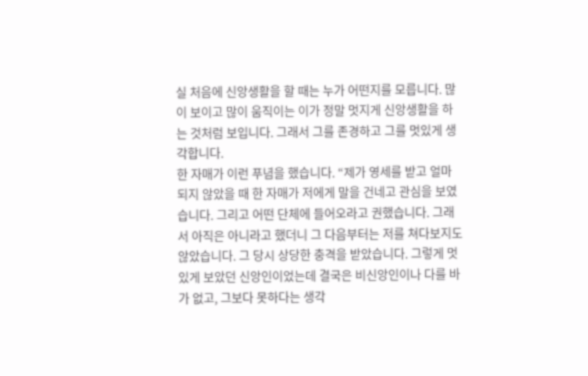실 처음에 신앙생활을 할 때는 누가 어떤지를 모릅니다. 많이 보이고 많이 움직이는 이가 정말 멋지게 신앙생활을 하는 것처럼 보입니다. 그래서 그를 존경하고 그를 멋있게 생각합니다.
한 자매가 이런 푸념을 했습니다. “제가 영세를 받고 얼마 되지 않았을 때 한 자매가 저에게 말을 건네고 관심을 보였습니다. 그리고 어떤 단체에 들어오라고 권했습니다. 그래서 아직은 아니라고 했더니 그 다음부터는 저를 쳐다보지도 않았습니다. 그 당시 상당한 충격을 받았습니다. 그렇게 멋있게 보았던 신앙인이었는데 결국은 비신앙인이나 다를 바가 없고, 그보다 못하다는 생각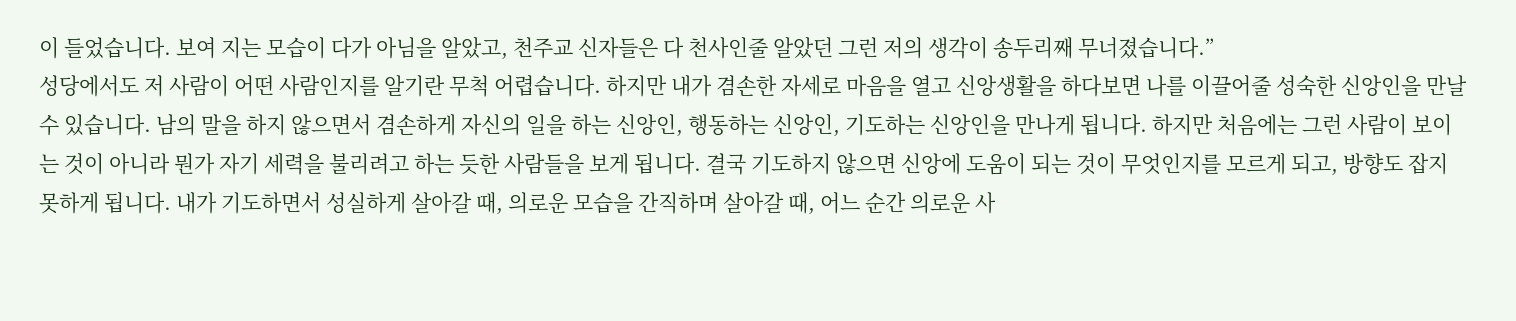이 들었습니다. 보여 지는 모습이 다가 아님을 알았고, 천주교 신자들은 다 천사인줄 알았던 그런 저의 생각이 송두리째 무너졌습니다.”
성당에서도 저 사람이 어떤 사람인지를 알기란 무척 어렵습니다. 하지만 내가 겸손한 자세로 마음을 열고 신앙생활을 하다보면 나를 이끌어줄 성숙한 신앙인을 만날 수 있습니다. 남의 말을 하지 않으면서 겸손하게 자신의 일을 하는 신앙인, 행동하는 신앙인, 기도하는 신앙인을 만나게 됩니다. 하지만 처음에는 그런 사람이 보이는 것이 아니라 뭔가 자기 세력을 불리려고 하는 듯한 사람들을 보게 됩니다. 결국 기도하지 않으면 신앙에 도움이 되는 것이 무엇인지를 모르게 되고, 방향도 잡지 못하게 됩니다. 내가 기도하면서 성실하게 살아갈 때, 의로운 모습을 간직하며 살아갈 때, 어느 순간 의로운 사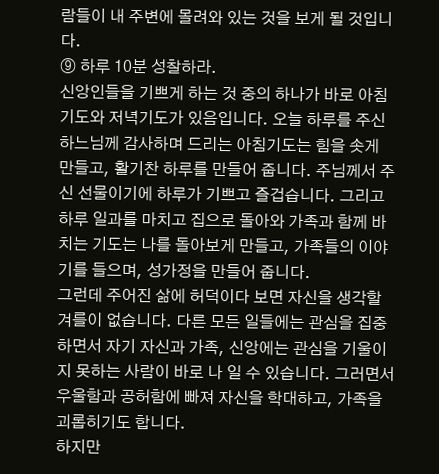람들이 내 주변에 몰려와 있는 것을 보게 될 것입니다.
⑨ 하루 10분 성찰하라.
신앙인들을 기쁘게 하는 것 중의 하나가 바로 아침기도와 저녁기도가 있음입니다. 오늘 하루를 주신 하느님께 감사하며 드리는 아침기도는 힘을 솟게 만들고, 활기찬 하루를 만들어 줍니다. 주님께서 주신 선물이기에 하루가 기쁘고 즐겁습니다. 그리고 하루 일과를 마치고 집으로 돌아와 가족과 함께 바치는 기도는 나를 돌아보게 만들고, 가족들의 이야기를 들으며, 성가정을 만들어 줍니다.
그런데 주어진 삶에 허덕이다 보면 자신을 생각할 겨를이 없습니다. 다른 모든 일들에는 관심을 집중하면서 자기 자신과 가족, 신앙에는 관심을 기울이지 못하는 사람이 바로 나 일 수 있습니다. 그러면서 우울함과 공허함에 빠져 자신을 학대하고, 가족을 괴롭히기도 합니다.
하지만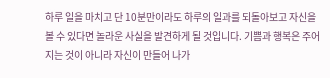하루 일을 마치고 단 10분만이라도 하루의 일과를 되돌아보고 자신을 볼 수 있다면 놀라운 사실을 발견하게 될 것입니다. 기쁨과 행복은 주어지는 것이 아니라 자신이 만들어 나가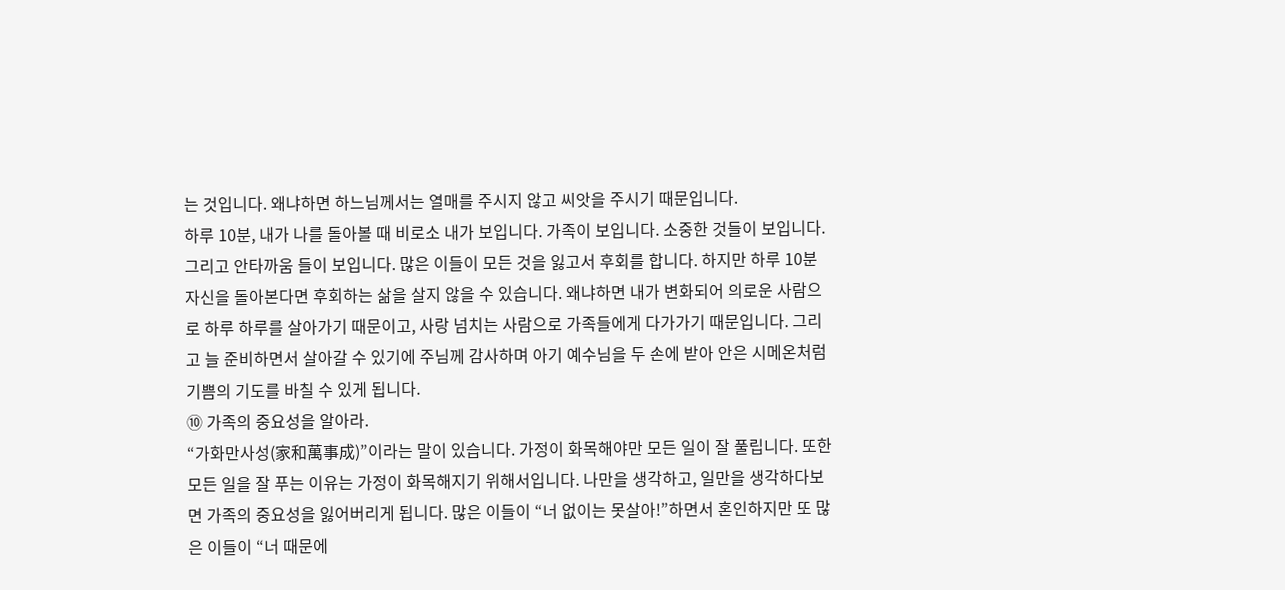는 것입니다. 왜냐하면 하느님께서는 열매를 주시지 않고 씨앗을 주시기 때문입니다.
하루 10분, 내가 나를 돌아볼 때 비로소 내가 보입니다. 가족이 보입니다. 소중한 것들이 보입니다. 그리고 안타까움 들이 보입니다. 많은 이들이 모든 것을 잃고서 후회를 합니다. 하지만 하루 10분 자신을 돌아본다면 후회하는 삶을 살지 않을 수 있습니다. 왜냐하면 내가 변화되어 의로운 사람으로 하루 하루를 살아가기 때문이고, 사랑 넘치는 사람으로 가족들에게 다가가기 때문입니다. 그리고 늘 준비하면서 살아갈 수 있기에 주님께 감사하며 아기 예수님을 두 손에 받아 안은 시메온처럼 기쁨의 기도를 바칠 수 있게 됩니다.
⑩ 가족의 중요성을 알아라.
“가화만사성(家和萬事成)”이라는 말이 있습니다. 가정이 화목해야만 모든 일이 잘 풀립니다. 또한 모든 일을 잘 푸는 이유는 가정이 화목해지기 위해서입니다. 나만을 생각하고, 일만을 생각하다보면 가족의 중요성을 잃어버리게 됩니다. 많은 이들이 “너 없이는 못살아!”하면서 혼인하지만 또 많은 이들이 “너 때문에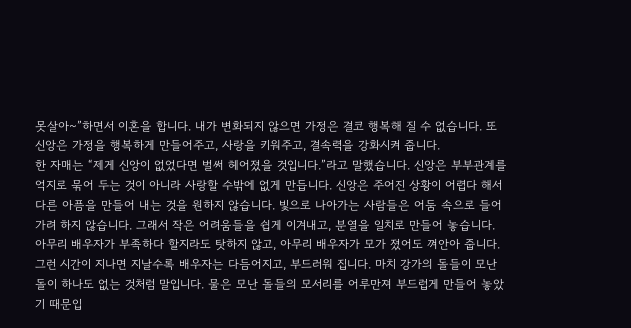못살아~”하면서 이혼을 합니다. 내가 변화되지 않으면 가정은 결코 행복해 질 수 없습니다. 또 신앙은 가정을 행복하게 만들어주고, 사랑을 키워주고, 결속력을 강화시켜 줍니다.
한 자매는 “제게 신앙이 없었다면 벌써 헤어졌을 것입니다.”라고 말했습니다. 신앙은 부부관계를 억지로 묶어 두는 것이 아니라 사랑할 수밖에 없게 만듭니다. 신앙은 주어진 상황이 어렵다 해서 다른 아픔을 만들어 내는 것을 원하지 않습니다. 빛으로 나아가는 사람들은 어둠 속으로 들어가려 하지 않습니다. 그래서 작은 어려움들을 쉽게 이겨내고, 분열을 일치로 만들어 놓습니다. 아무리 배우자가 부족하다 할지라도 탓하지 않고, 아무리 배우자가 모가 졌어도 껴안아 줍니다. 그런 시간이 지나면 지날수록 배우자는 다듬어지고, 부드러워 집니다. 마치 강가의 돌들이 모난 돌이 하나도 없는 것처럼 말입니다. 물은 모난 돌들의 모서리를 어루만져 부드럽게 만들어 놓았기 때문입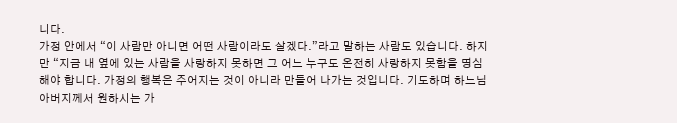니다.
가정 안에서 “이 사람만 아니면 어떤 사람이라도 살겠다.”라고 말하는 사람도 있습니다. 하지만 “지금 내 옆에 있는 사람을 사랑하지 못하면 그 어느 누구도 온전히 사랑하지 못함을 명심해야 합니다. 가정의 행복은 주어지는 것이 아니라 만들어 나가는 것입니다. 기도하며 하느님 아버지께서 원하시는 가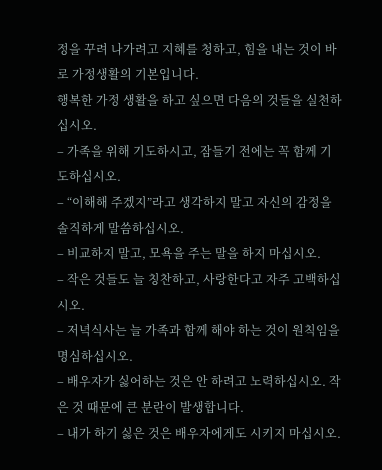정을 꾸려 나가려고 지혜를 청하고, 힘을 내는 것이 바로 가정생활의 기본입니다.
행복한 가정 생활을 하고 싶으면 다음의 것들을 실천하십시오.
– 가족을 위해 기도하시고, 잠들기 전에는 꼭 함께 기도하십시오.
– “이해해 주겠지”라고 생각하지 말고 자신의 감정을 솔직하게 말씀하십시오.
– 비교하지 말고, 모욕을 주는 말을 하지 마십시오.
– 작은 것들도 늘 칭찬하고, 사랑한다고 자주 고백하십시오.
– 저녁식사는 늘 가족과 함께 해야 하는 것이 원칙임을 명심하십시오.
– 배우자가 싫어하는 것은 안 하려고 노력하십시오. 작은 것 때문에 큰 분란이 발생합니다.
– 내가 하기 싫은 것은 배우자에게도 시키지 마십시오.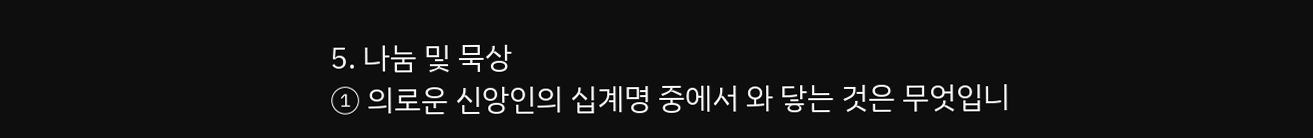5. 나눔 및 묵상
① 의로운 신앙인의 십계명 중에서 와 닿는 것은 무엇입니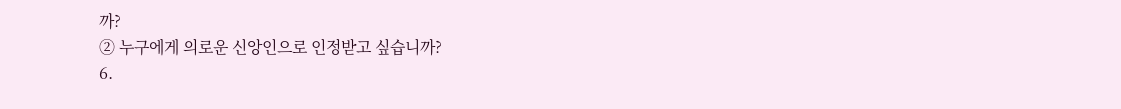까?
② 누구에게 의로운 신앙인으로 인정받고 싶습니까?
6.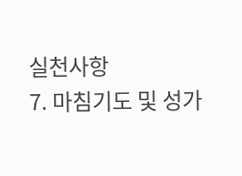실천사항
7. 마침기도 및 성가